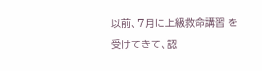以前、7月に上級救命講習 を受けてきて、認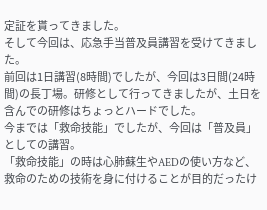定証を貰ってきました。
そして今回は、応急手当普及員講習を受けてきました。
前回は1日講習(8時間)でしたが、今回は3日間(24時間)の長丁場。研修として行ってきましたが、土日を含んでの研修はちょっとハードでした。
今までは「救命技能」でしたが、今回は「普及員」としての講習。
「救命技能」の時は心肺蘇生やAEDの使い方など、救命のための技術を身に付けることが目的だったけ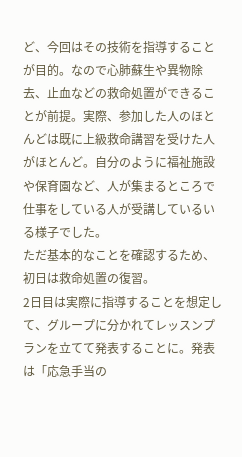ど、今回はその技術を指導することが目的。なので心肺蘇生や異物除去、止血などの救命処置ができることが前提。実際、参加した人のほとんどは既に上級救命講習を受けた人がほとんど。自分のように福祉施設や保育園など、人が集まるところで仕事をしている人が受講しているいる様子でした。
ただ基本的なことを確認するため、初日は救命処置の復習。
2日目は実際に指導することを想定して、グループに分かれてレッスンプランを立てて発表することに。発表は「応急手当の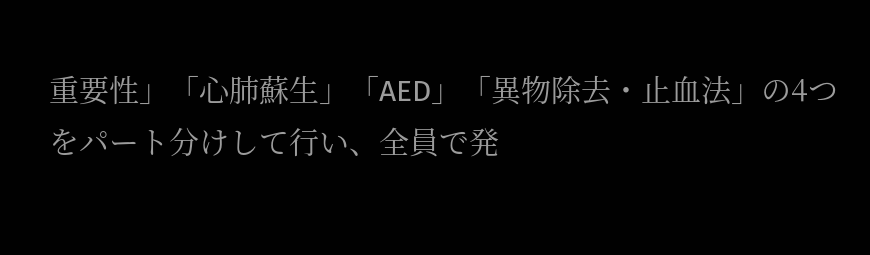重要性」「心肺蘇生」「AED」「異物除去・止血法」の4つをパート分けして行い、全員で発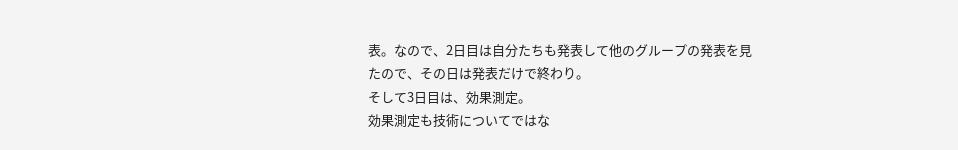表。なので、2日目は自分たちも発表して他のグループの発表を見たので、その日は発表だけで終わり。
そして3日目は、効果測定。
効果測定も技術についてではな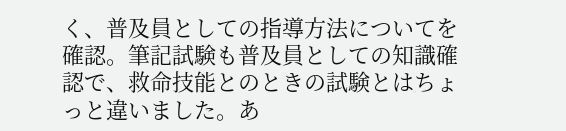く、普及員としての指導方法についてを確認。筆記試験も普及員としての知識確認で、救命技能とのときの試験とはちょっと違いました。あ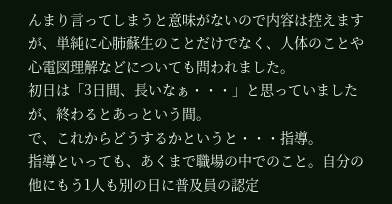んまり言ってしまうと意味がないので内容は控えますが、単純に心肺蘇生のことだけでなく、人体のことや心電図理解などについても問われました。
初日は「3日間、長いなぁ・・・」と思っていましたが、終わるとあっという間。
で、これからどうするかというと・・・指導。
指導といっても、あくまで職場の中でのこと。自分の他にもう1人も別の日に普及員の認定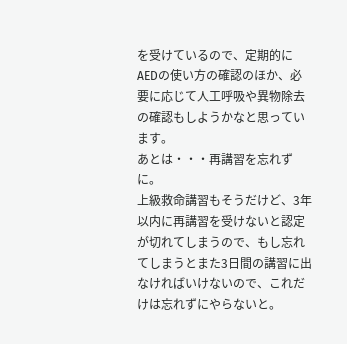を受けているので、定期的にAEDの使い方の確認のほか、必要に応じて人工呼吸や異物除去の確認もしようかなと思っています。
あとは・・・再講習を忘れずに。
上級救命講習もそうだけど、3年以内に再講習を受けないと認定が切れてしまうので、もし忘れてしまうとまた3日間の講習に出なければいけないので、これだけは忘れずにやらないと。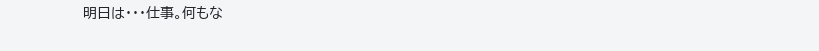明日は・・・仕事。何もな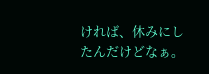ければ、休みにしたんだけどなぁ。